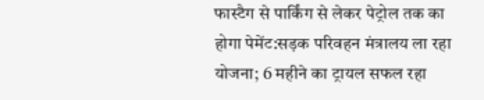फास्टैग से पार्किंग से लेकर पेट्रोल तक का होगा पेमेंट:सड़क परिवहन मंत्रालय ला रहा योजना; 6 महीने का ट्रायल सफल रहा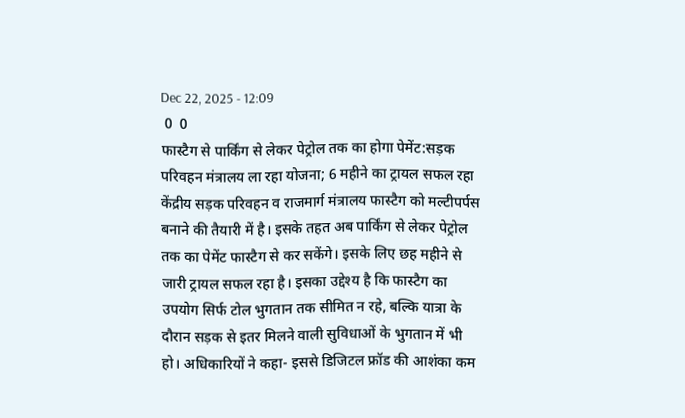Dec 22, 2025 - 12:09
 0  0
फास्टैग से पार्किंग से लेकर पेट्रोल तक का होगा पेमेंट:सड़क परिवहन मंत्रालय ला रहा योजना; 6 महीने का ट्रायल सफल रहा
केंद्रीय सड़क परिवहन व राजमार्ग मंत्रालय फास्टैग को मल्टीपर्पस बनाने की तैयारी में है। इसके तहत अब पार्किंग से लेकर पेट्रोल तक का पेमेंट फास्टैग से कर सकेंगे। इसके लिए छह महीने से जारी ट्रायल सफल रहा है। इसका उद्देश्य है कि फास्टैग का उपयोग सिर्फ टोल भुगतान तक सीमित न रहे, बल्कि यात्रा के दौरान सड़क से इतर मिलने वाली सुविधाओं के भुगतान में भी हो। अधिकारियों ने कहा- इससे डिजिटल फ्रॉड की आशंका कम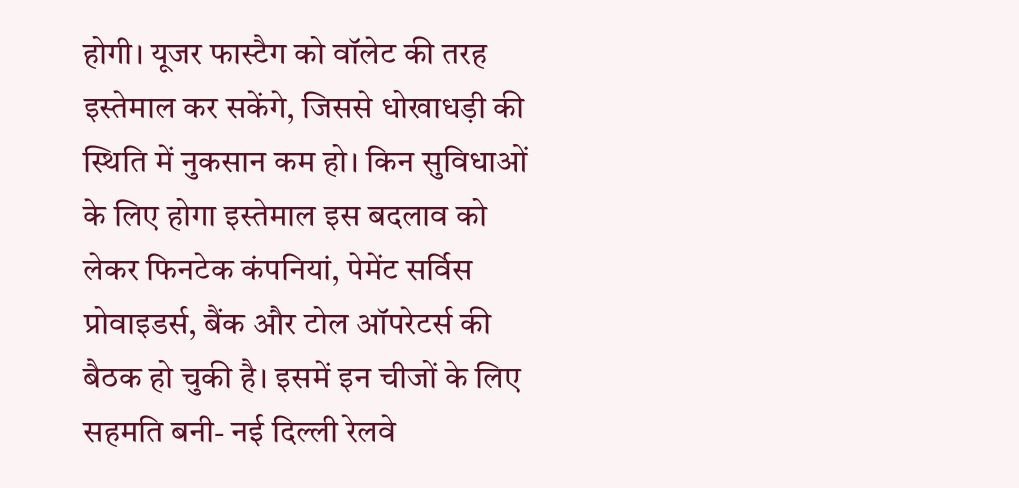होगी। यूजर फास्टैग को वॉलेट की तरह इस्तेमाल कर सकेंगे, जिससे धोखाधड़ी की स्थिति में नुकसान कम हो। किन सुविधाओं के लिए होगा इस्तेमाल इस बदलाव को लेकर फिनटेक कंपनियां, पेमेंट सर्विस प्रोवाइडर्स, बैंक और टोल ऑपरेटर्स की बैठक हो चुकी है। इसमें इन चीजों के लिए सहमति बनी- नई दिल्ली रेलवे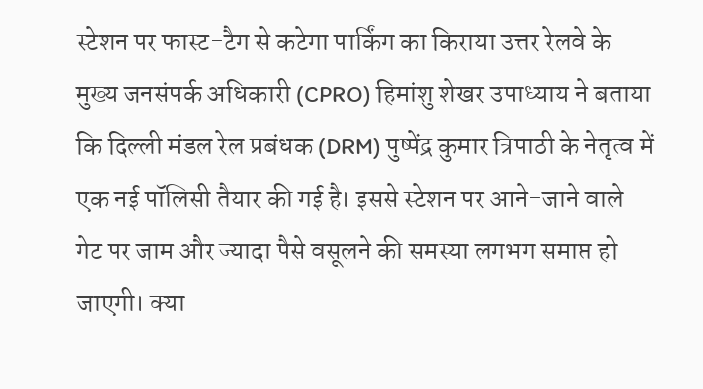स्टेशन पर फास्ट-टैग से कटेगा पार्किंग का किराया उत्तर रेलवे के मुख्य जनसंपर्क अधिकारी (CPRO) हिमांशु शेखर उपाध्याय ने बताया कि दिल्ली मंडल रेल प्रबंधक (DRM) पुष्पेंद्र कुमार त्रिपाठी के नेतृत्व में एक नई पॉलिसी तैयार की गई है। इससे स्टेशन पर आने-जाने वाले गेट पर जाम और ज्यादा पैसे वसूलने की समस्या लगभग समाप्त हो जाएगी। क्या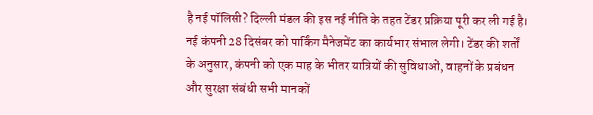है नई पॉलिसी? दिल्ली मंडल की इस नई नीति के तहत टेंडर प्रक्रिया पूरी कर ली गई है। नई कंपनी 28 दिसंबर को पार्किंग मैनेजमेंट का कार्यभार संभाल लेगी। टेंडर की शर्तों के अनुसार, कंपनी को एक माह के भीतर यात्रियों की सुविधाओं, वाहनों के प्रबंधन और सुरक्षा संबंधी सभी मानकों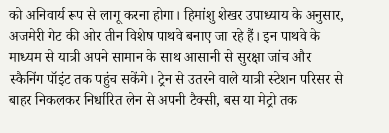को अनिवार्य रूप से लागू करना होगा। हिमांशु शेखर उपाध्याय के अनुसार, अजमेरी गेट की ओर तीन विशेष पाथवे बनाए जा रहे हैं। इन पाथवे के माध्यम से यात्री अपने सामान के साथ आसानी से सुरक्षा जांच और स्कैनिंग पॉइंट तक पहुंच सकेंगे। ट्रेन से उतरने वाले यात्री स्टेशन परिसर से बाहर निकलकर निर्धारित लेन से अपनी टैक्सी, बस या मेट्रो तक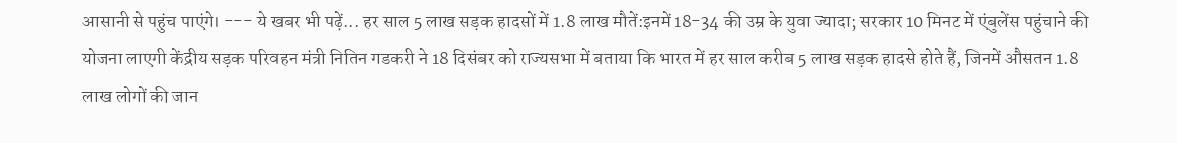आसानी से पहुंच पाएंगे। --- ये खबर भी पढ़ें... हर साल 5 लाख सड़क हादसों में 1.8 लाख मौतें:इनमें 18-34 की उम्र के युवा ज्यादा; सरकार 10 मिनट में एंबुलेंस पहुंचाने की योजना लाएगी केंद्रीय सड़क परिवहन मंत्री नितिन गडकरी ने 18 दिसंबर को राज्यसभा में बताया कि भारत में हर साल करीब 5 लाख सड़क हादसे होते हैं, जिनमें औसतन 1.8 लाख लोगों की जान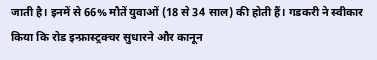जाती है। इनमें से 66% मौतें युवाओं (18 से 34 साल) की होती हैं। गडकरी ने स्वीकार किया कि रोड इन्फ्रास्ट्रक्चर सुधारने और कानून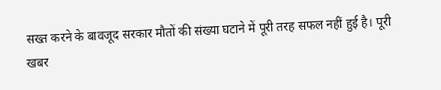सख्त करने के बावजूद सरकार मौतों की संख्या घटाने में पूरी तरह सफल नहीं हुई है। पूरी खबर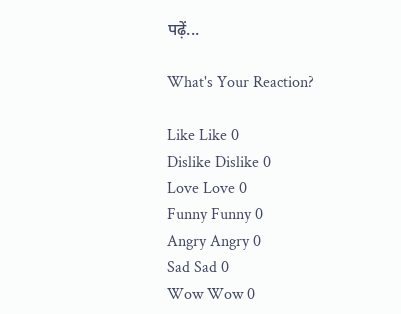पढ़ें...

What's Your Reaction?

Like Like 0
Dislike Dislike 0
Love Love 0
Funny Funny 0
Angry Angry 0
Sad Sad 0
Wow Wow 0